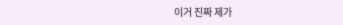이거 진짜 제가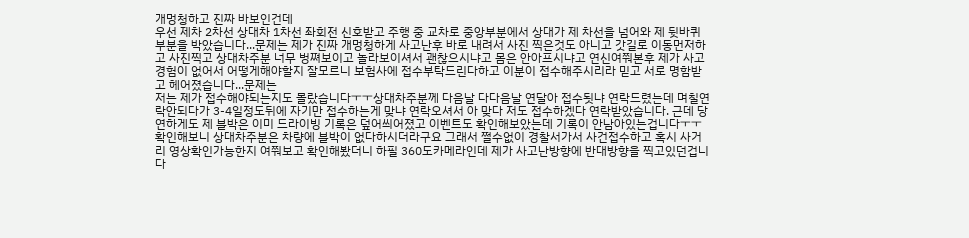개멍청하고 진짜 바보인건데
우선 제차 2차선 상대차 1차선 좌회전 신호받고 주행 중 교차로 중앙부분에서 상대가 제 차선을 넘어와 제 뒷바퀴부분을 박았습니다...문제는 제가 진짜 개멍청하게 사고난후 바로 내려서 사진 찍은것도 아니고 갓길로 이동먼저하고 사진찍고 상대차주분 너무 벙쪄보이고 놀라보이셔서 괜찮으시냐고 몸은 안아프시냐고 연신여쭤본후 제가 사고경험이 없어서 어떻게해야할지 잘모르니 보험사에 접수부탁드린다하고 이분이 접수해주시리라 믿고 서로 명함받고 헤어졌습니다...문제는
저는 제가 접수해야되는지도 몰랐습니다ㅜㅜ상대차주분께 다음날 다다음날 연달아 접수됫냐 연락드렸는데 며칠연락안되다가 3-4일정도뒤에 자기만 접수하는게 맞냐 연락오셔서 아 맞다 저도 접수하겠다 연락받았습니다. 근데 당연하게도 제 블박은 이미 드라이빙 기록은 덮어씌어졌고 이벤트도 확인해보았는데 기록이 안남아있는겁니다ㅜㅜ확인해보니 상대차주분은 차량에 블박이 없다하시더라구요 그래서 쩔수없이 경찰서가서 사건접수하고 혹시 사거리 영상확인가능한지 여쭤보고 확인해봤더니 하필 360도카메라인데 제가 사고난방향에 반대방향을 찍고있던겁니다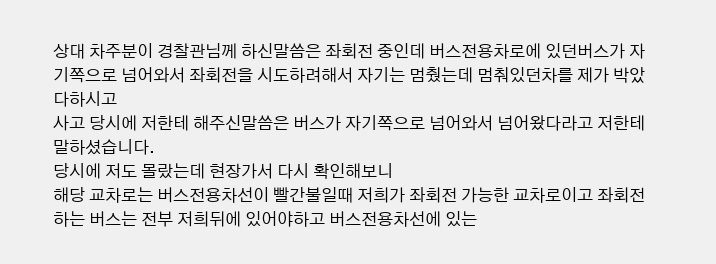상대 차주분이 경찰관님께 하신말씀은 좌회전 중인데 버스전용차로에 있던버스가 자기쪽으로 넘어와서 좌회전을 시도하려해서 자기는 멈췄는데 멈춰있던차를 제가 박았다하시고
사고 당시에 저한테 해주신말씀은 버스가 자기쪽으로 넘어와서 넘어왔다라고 저한테 말하셨습니다.
당시에 저도 몰랐는데 현장가서 다시 확인해보니
해당 교차로는 버스전용차선이 빨간불일때 저희가 좌회전 가능한 교차로이고 좌회전하는 버스는 전부 저희뒤에 있어야하고 버스전용차선에 있는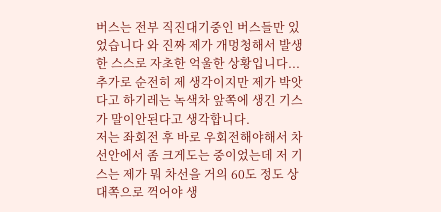버스는 전부 직진대기중인 버스들만 있었습니다 와 진짜 제가 개멍청해서 발생한 스스로 자초한 억울한 상황입니다...
추가로 순전히 제 생각이지만 제가 박앗다고 하기레는 녹색차 앞쪽에 생긴 기스가 말이안된다고 생각합니다.
저는 좌회전 후 바로 우회전해야해서 차선안에서 좀 크게도는 중이었는데 저 기스는 제가 뭐 차선을 거의 60도 정도 상대쪽으로 꺽어야 생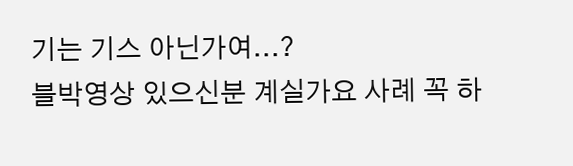기는 기스 아닌가여...?
블박영상 있으신분 계실가요 사례 꼭 하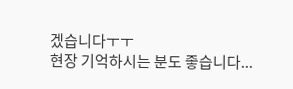겠습니다ㅜㅜ
현장 기억하시는 분도 좋습니다...